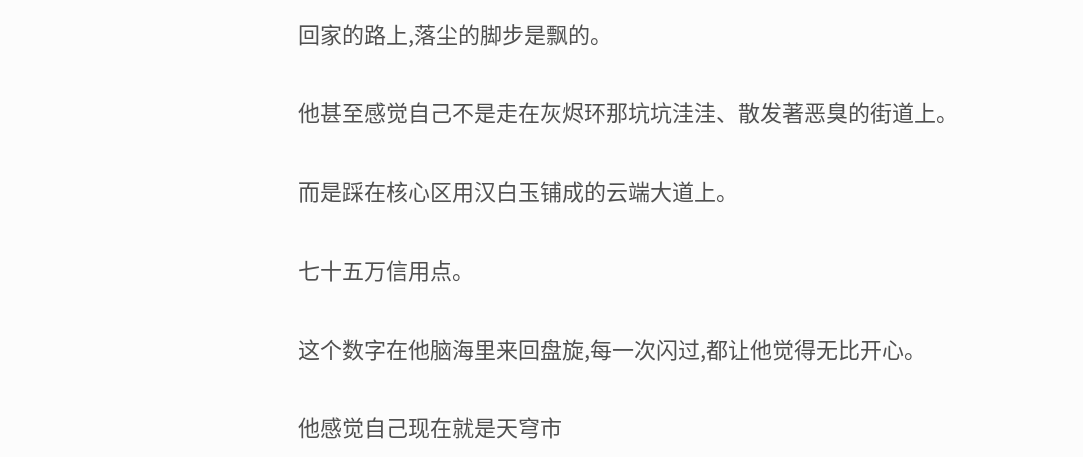回家的路上,落尘的脚步是飘的。

他甚至感觉自己不是走在灰烬环那坑坑洼洼、散发著恶臭的街道上。

而是踩在核心区用汉白玉铺成的云端大道上。

七十五万信用点。

这个数字在他脑海里来回盘旋,每一次闪过,都让他觉得无比开心。

他感觉自己现在就是天穹市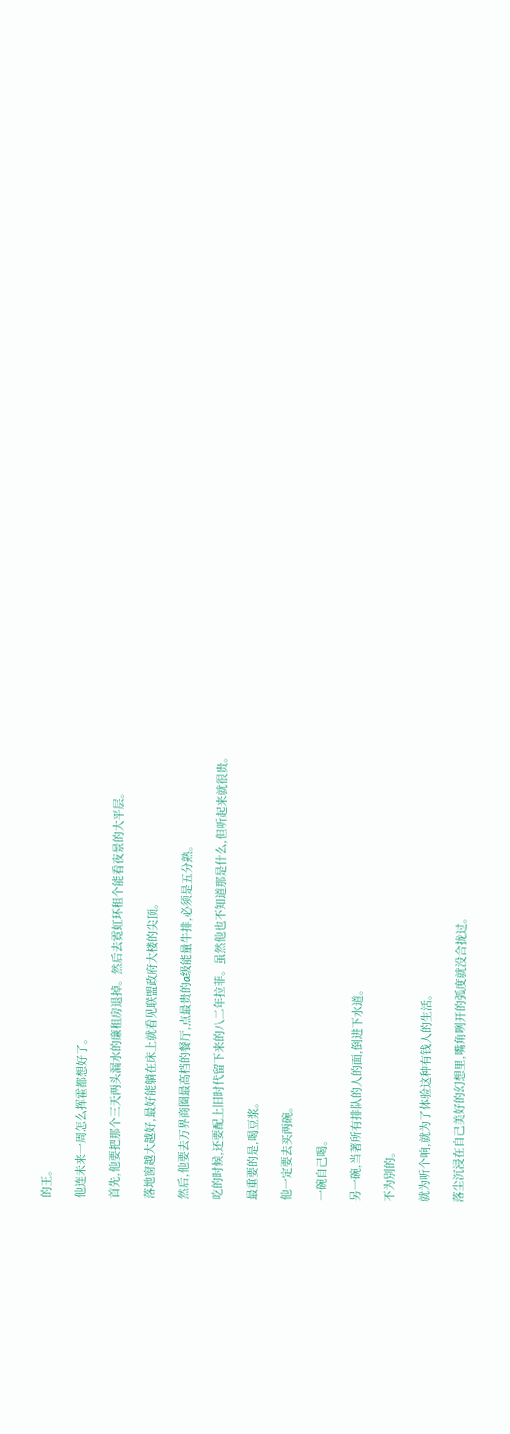的王。

他连未来一周怎么挥霍都想好了。

首先,他要把那个三天两头漏水的廉租房退掉。然后去霓虹环租个能看夜景的大平层。

落地窗越大越好,最好能躺在床上就看见联盟政府大楼的尖顶。

然后,他要去万界商圈最高档的餐厅,点最贵的a级能量牛排,必须是五分熟。

吃的时候,还要配上旧时代留下来的八二年拉菲。虽然他也不知道那是什么,但听起来就很贵。

最重要的是,喝豆浆。

他一定要去买两碗。

一碗自己喝。

另一碗,当著所有排队的人的面,倒进下水道。

不为別的。

就为听个响,就为了体验这种有钱人的生活。

落尘沉浸在自己美好的幻想里,嘴角咧开的弧度就没合拢过。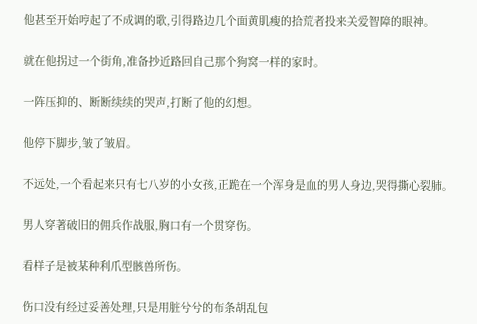他甚至开始哼起了不成调的歌,引得路边几个面黄肌瘦的拾荒者投来关爱智障的眼神。

就在他拐过一个街角,准备抄近路回自己那个狗窝一样的家时。

一阵压抑的、断断续续的哭声,打断了他的幻想。

他停下脚步,皱了皱眉。

不远处,一个看起来只有七八岁的小女孩,正跪在一个浑身是血的男人身边,哭得撕心裂肺。

男人穿著破旧的佣兵作战服,胸口有一个贯穿伤。

看样子是被某种利爪型骸兽所伤。

伤口没有经过妥善处理,只是用脏兮兮的布条胡乱包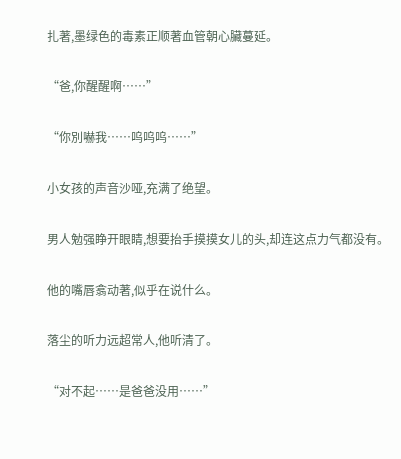扎著,墨绿色的毒素正顺著血管朝心臟蔓延。

“爸,你醒醒啊……”

“你別嚇我……呜呜呜……”

小女孩的声音沙哑,充满了绝望。

男人勉强睁开眼睛,想要抬手摸摸女儿的头,却连这点力气都没有。

他的嘴唇翕动著,似乎在说什么。

落尘的听力远超常人,他听清了。

“对不起……是爸爸没用……”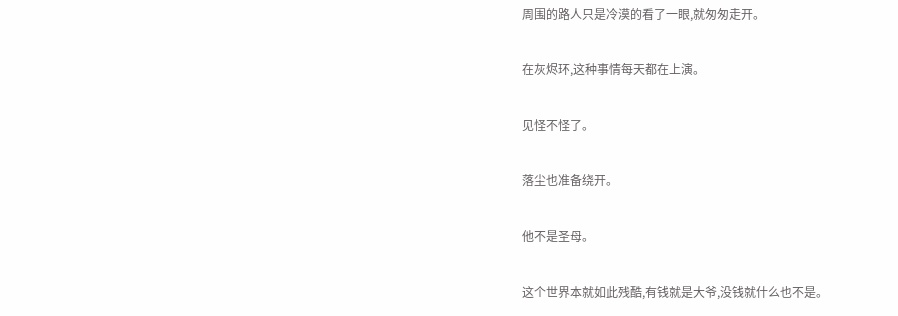周围的路人只是冷漠的看了一眼,就匆匆走开。

在灰烬环,这种事情每天都在上演。

见怪不怪了。

落尘也准备绕开。

他不是圣母。

这个世界本就如此残酷,有钱就是大爷,没钱就什么也不是。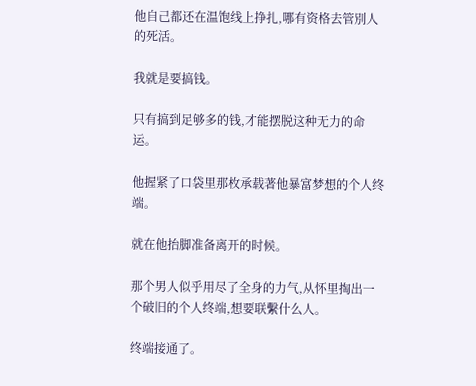他自己都还在温饱线上挣扎,哪有资格去管別人的死活。

我就是要搞钱。

只有搞到足够多的钱,才能摆脱这种无力的命运。

他握紧了口袋里那枚承载著他暴富梦想的个人终端。

就在他抬脚准备离开的时候。

那个男人似乎用尽了全身的力气,从怀里掏出一个破旧的个人终端,想要联繫什么人。

终端接通了。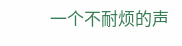一个不耐烦的声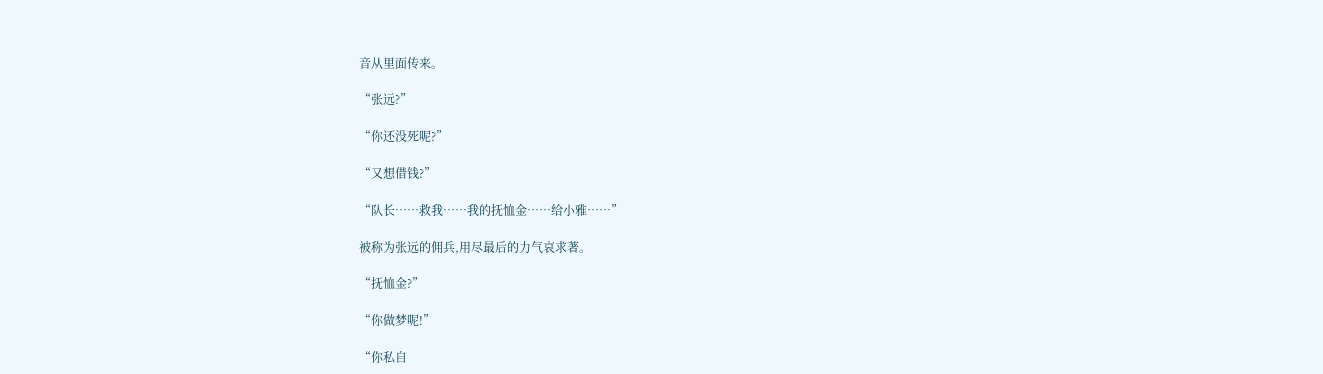音从里面传来。

“张远?”

“你还没死呢?”

“又想借钱?”

“队长……救我……我的抚恤金……给小雅……”

被称为张远的佣兵,用尽最后的力气哀求著。

“抚恤金?”

“你做梦呢!”

“你私自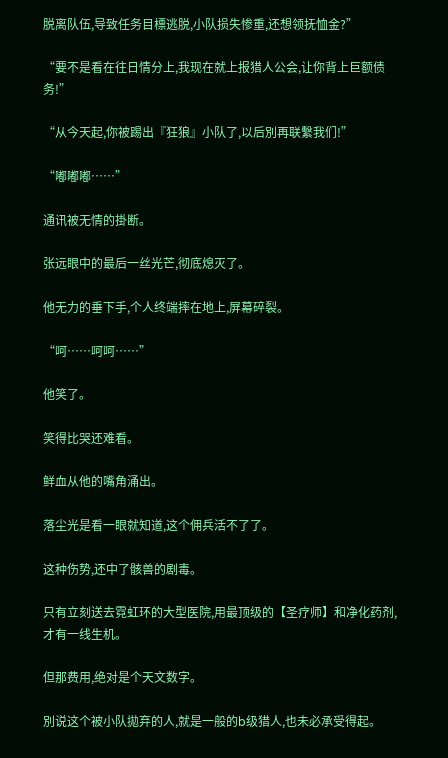脱离队伍,导致任务目標逃脱,小队损失惨重,还想领抚恤金?”

“要不是看在往日情分上,我现在就上报猎人公会,让你背上巨额债务!”

“从今天起,你被踢出『狂狼』小队了,以后別再联繫我们!”

“嘟嘟嘟……”

通讯被无情的掛断。

张远眼中的最后一丝光芒,彻底熄灭了。

他无力的垂下手,个人终端摔在地上,屏幕碎裂。

“呵……呵呵……”

他笑了。

笑得比哭还难看。

鲜血从他的嘴角涌出。

落尘光是看一眼就知道,这个佣兵活不了了。

这种伤势,还中了骸兽的剧毒。

只有立刻送去霓虹环的大型医院,用最顶级的【圣疗师】和净化药剂,才有一线生机。

但那费用,绝对是个天文数字。

別说这个被小队拋弃的人,就是一般的b级猎人,也未必承受得起。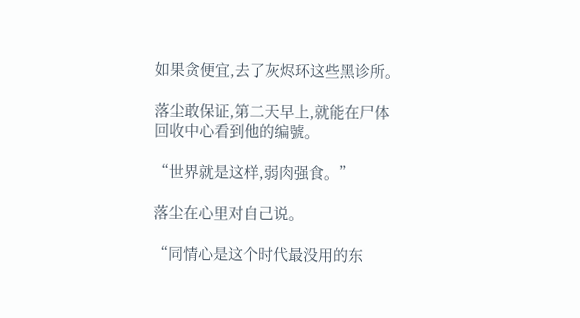如果贪便宜,去了灰烬环这些黑诊所。

落尘敢保证,第二天早上,就能在尸体回收中心看到他的编號。

“世界就是这样,弱肉强食。”

落尘在心里对自己说。

“同情心是这个时代最没用的东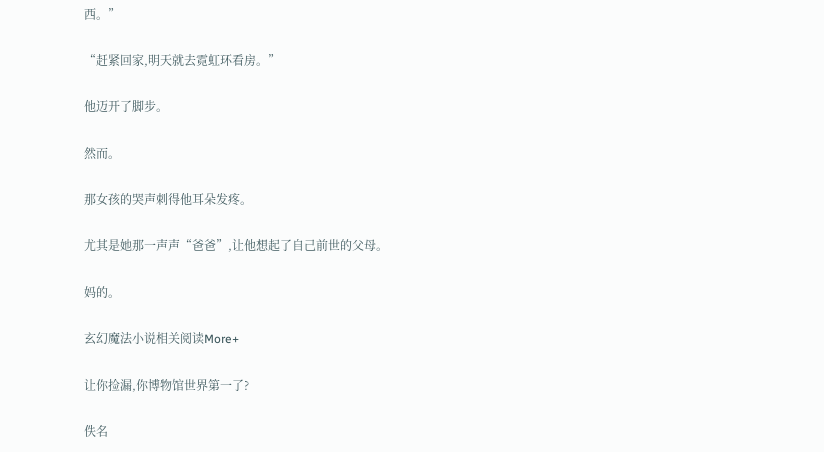西。”

“赶紧回家,明天就去霓虹环看房。”

他迈开了脚步。

然而。

那女孩的哭声刺得他耳朵发疼。

尤其是她那一声声“爸爸”,让他想起了自己前世的父母。

妈的。

玄幻魔法小说相关阅读More+

让你捡漏,你博物馆世界第一了?

佚名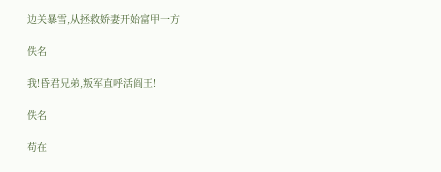边关暴雪,从拯救娇妻开始富甲一方

佚名

我!昏君兄弟,叛军直呼活阎王!

佚名

苟在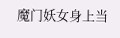魔门妖女身上当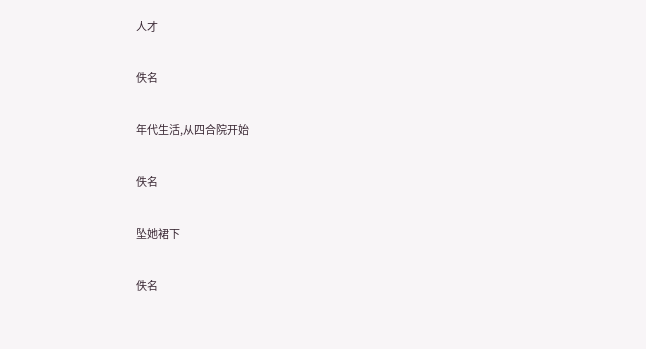人才

佚名

年代生活,从四合院开始

佚名

坠她裙下

佚名